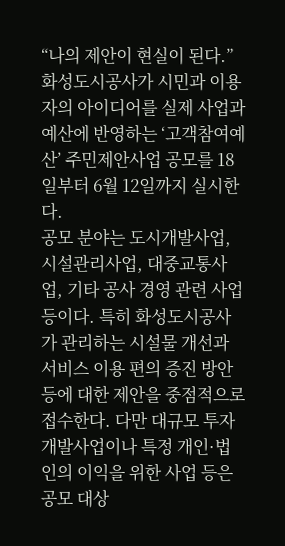“나의 제안이 현실이 된다.”
화성도시공사가 시민과 이용자의 아이디어를 실제 사업과 예산에 반영하는 ‘고객참여예산’ 주민제안사업 공모를 18일부터 6월 12일까지 실시한다.
공모 분야는 도시개발사업, 시설관리사업, 대중교통사업, 기타 공사 경영 관련 사업 등이다. 특히 화성도시공사가 관리하는 시설물 개선과 서비스 이용 편의 증진 방안 등에 대한 제안을 중점적으로 접수한다. 다만 대규모 투자개발사업이나 특정 개인·법인의 이익을 위한 사업 등은 공모 대상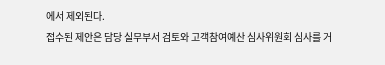에서 제외된다.
접수된 제안은 담당 실무부서 검토와 고객참여예산 심사위원회 심사를 거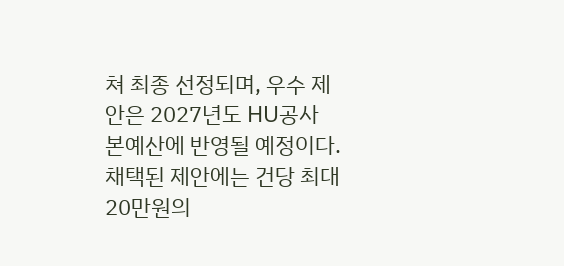쳐 최종 선정되며, 우수 제안은 2027년도 HU공사 본예산에 반영될 예정이다. 채택된 제안에는 건당 최대 20만원의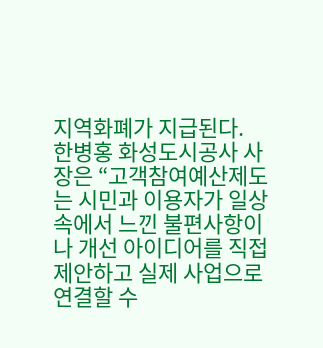지역화폐가 지급된다.
한병홍 화성도시공사 사장은 “고객참여예산제도는 시민과 이용자가 일상 속에서 느낀 불편사항이나 개선 아이디어를 직접 제안하고 실제 사업으로 연결할 수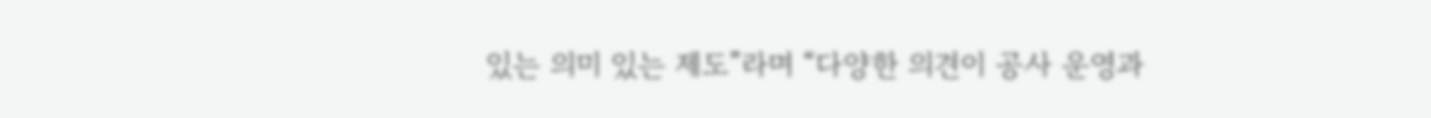있는 의미 있는 제도”라며 “다양한 의견이 공사 운영과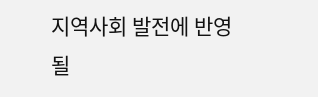지역사회 발전에 반영될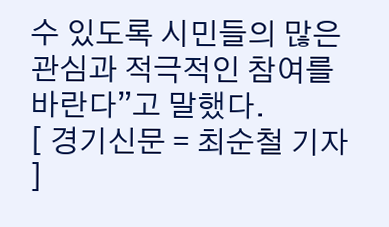수 있도록 시민들의 많은 관심과 적극적인 참여를 바란다”고 말했다.
[ 경기신문 = 최순철 기자 ]